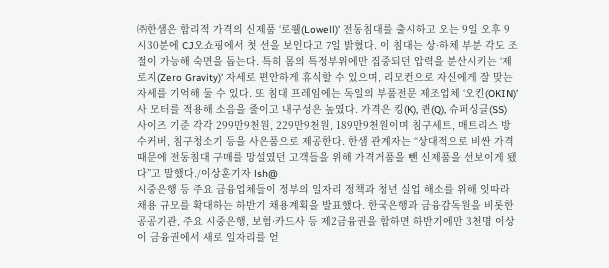㈜한샘은 합리적 가격의 신제품 ‘로웰(Lowell)’ 전동침대를 출시하고 오는 9일 오후 9시30분에 CJ오쇼핑에서 첫 선을 보인다고 7일 밝혔다. 이 침대는 상·하체 부분 각도 조절이 가능해 숙면을 돕는다. 특히 몸의 특정부위에만 집중되던 압력을 분산시키는 ‘제로지(Zero Gravity)’ 자세로 편안하게 휴식할 수 있으며, 리모컨으로 자신에게 잘 맞는 자세를 기억해 둘 수 있다. 또 침대 프레임에는 독일의 부품전문 제조업체 ‘오킨(OKIN)’사 모터를 적용해 소음을 줄이고 내구성은 높였다. 가격은 킹(K), 퀸(Q), 슈퍼싱글(SS) 사이즈 기준 각각 299만9천원, 229만9천원, 189만9천원이며 침구세트, 매트리스 방수커버, 침구청소기 등을 사은품으로 제공한다. 한샘 관계자는 “상대적으로 비싼 가격 때문에 전동침대 구매를 망설였던 고객들을 위해 가격거품을 뺀 신제품을 선보이게 됐다”고 말했다./이상훈기자 lsh@
시중은행 등 주요 금융업체들이 정부의 일자리 정책과 청년 실업 해소를 위해 잇따라 채용 규모를 확대하는 하반기 채용계획을 발표했다. 한국은행과 금융감독원을 비롯한 공공기관, 주요 시중은행, 보험·카드사 등 제2금융권을 합하면 하반기에만 3천명 이상이 금융권에서 새로 일자리를 얻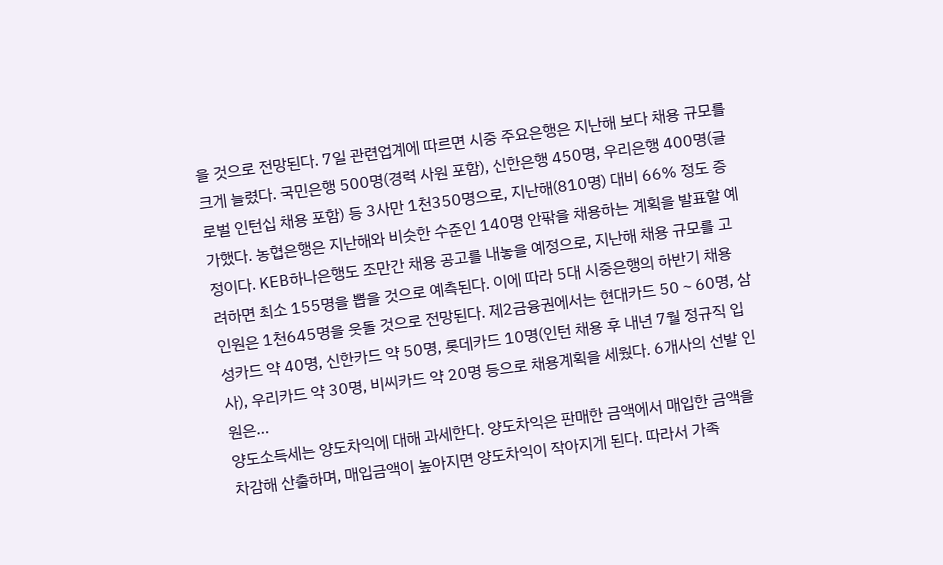을 것으로 전망된다. 7일 관련업계에 따르면 시중 주요은행은 지난해 보다 채용 규모를 크게 늘렸다. 국민은행 500명(경력 사원 포함), 신한은행 450명, 우리은행 400명(글로벌 인턴십 채용 포함) 등 3사만 1천350명으로, 지난해(810명) 대비 66% 정도 증가했다. 농협은행은 지난해와 비슷한 수준인 140명 안팎을 채용하는 계획을 발표할 예정이다. KEB하나은행도 조만간 채용 공고를 내놓을 예정으로, 지난해 채용 규모를 고려하면 최소 155명을 뽑을 것으로 예측된다. 이에 따라 5대 시중은행의 하반기 채용 인원은 1천645명을 웃돌 것으로 전망된다. 제2금융권에서는 현대카드 50∼60명, 삼성카드 약 40명, 신한카드 약 50명, 롯데카드 10명(인턴 채용 후 내년 7월 정규직 입사), 우리카드 약 30명, 비씨카드 약 20명 등으로 채용계획을 세웠다. 6개사의 선발 인원은…
양도소득세는 양도차익에 대해 과세한다. 양도차익은 판매한 금액에서 매입한 금액을 차감해 산출하며, 매입금액이 높아지면 양도차익이 작아지게 된다. 따라서 가족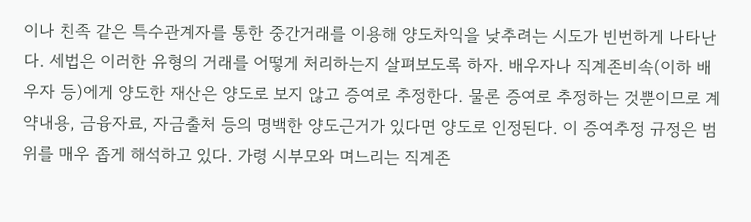이나 친족 같은 특수관계자를 통한 중간거래를 이용해 양도차익을 낮추려는 시도가 빈번하게 나타난다. 세법은 이러한 유형의 거래를 어떻게 처리하는지 살펴보도록 하자. 배우자나 직계존비속(이하 배우자 등)에게 양도한 재산은 양도로 보지 않고 증여로 추정한다. 물론 증여로 추정하는 것뿐이므로 계약내용, 금융자료, 자금출처 등의 명백한 양도근거가 있다면 양도로 인정된다. 이 증여추정 규정은 범위를 매우 좁게 해석하고 있다. 가령 시부모와 며느리는 직계존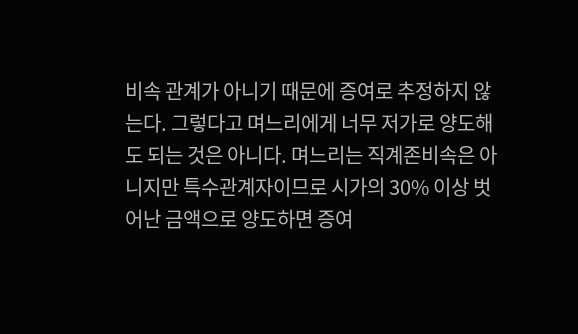비속 관계가 아니기 때문에 증여로 추정하지 않는다. 그렇다고 며느리에게 너무 저가로 양도해도 되는 것은 아니다. 며느리는 직계존비속은 아니지만 특수관계자이므로 시가의 30% 이상 벗어난 금액으로 양도하면 증여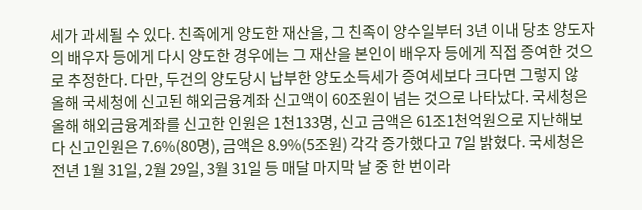세가 과세될 수 있다. 친족에게 양도한 재산을, 그 친족이 양수일부터 3년 이내 당초 양도자의 배우자 등에게 다시 양도한 경우에는 그 재산을 본인이 배우자 등에게 직접 증여한 것으로 추정한다. 다만, 두건의 양도당시 납부한 양도소득세가 증여세보다 크다면 그렇지 않
올해 국세청에 신고된 해외금융계좌 신고액이 60조원이 넘는 것으로 나타났다. 국세청은 올해 해외금융계좌를 신고한 인원은 1천133명, 신고 금액은 61조1천억원으로 지난해보다 신고인원은 7.6%(80명), 금액은 8.9%(5조원) 각각 증가했다고 7일 밝혔다. 국세청은 전년 1월 31일, 2월 29일, 3월 31일 등 매달 마지막 날 중 한 번이라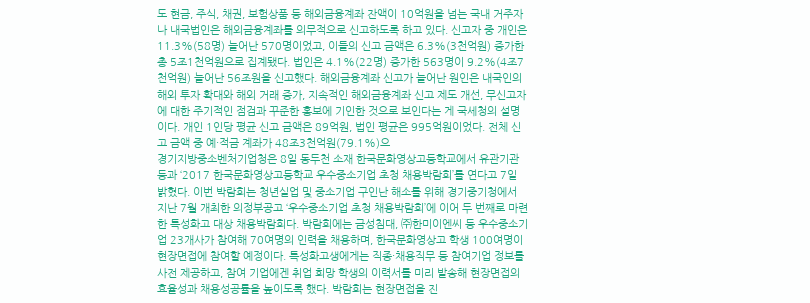도 현금, 주식, 채권, 보험상품 등 해외금융계좌 잔액이 10억원을 넘는 국내 거주자나 내국법인은 해외금융계좌를 의무적으로 신고하도록 하고 있다. 신고자 중 개인은 11.3%(58명) 늘어난 570명이었고, 이들의 신고 금액은 6.3%(3천억원) 증가한 총 5조1천억원으로 집계됐다. 법인은 4.1%(22명) 증가한 563명이 9.2%(4조7천억원) 늘어난 56조원을 신고했다. 해외금융계좌 신고가 늘어난 원인은 내국인의 해외 투자 확대와 해외 거래 증가, 지속적인 해외금융계좌 신고 제도 개선, 무신고자에 대한 주기적인 점검과 꾸준한 홍보에 기인한 것으로 보인다는 게 국세청의 설명이다. 개인 1인당 평균 신고 금액은 89억원, 법인 평균은 995억원이었다. 전체 신고 금액 중 예·적금 계좌가 48조3천억원(79.1%)으
경기지방중소벤처기업청은 8일 동두천 소재 한국문화영상고등학교에서 유관기관 등과 ‘2017 한국문화영상고등학교 우수중소기업 초청 채용박람회’를 연다고 7일 밝혔다. 이번 박람회는 청년실업 및 중소기업 구인난 해소를 위해 경기중기청에서 지난 7월 개최한 의정부공고 ‘우수중소기업 초청 채용박람회’에 이어 두 번째로 마련한 특성화고 대상 채용박람회다. 박람회에는 금성침대, ㈜한미이엔씨 등 우수중소기업 23개사가 참여해 70여명의 인력을 채용하며, 한국문화영상고 학생 100여명이 현장면접에 참여할 예정이다. 특성화고생에게는 직종·채용직무 등 참여기업 정보를 사전 제공하고, 참여 기업에겐 취업 희망 학생의 이력서를 미리 발송해 현장면접의 효율성과 채용성공률을 높이도록 했다. 박람회는 현장면접을 진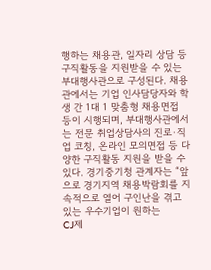행하는 채용관, 일자리 상담 등 구직활동을 지원받을 수 있는 부대행사관으로 구성된다. 채용관에서는 기업 인사담당자와 학생 간 1대 1 맞춤형 채용면접 등이 시행되며, 부대행사관에서는 전문 취업상담사의 진로·직업 코칭, 온라인 모의면접 등 다양한 구직활동 지원을 받을 수 있다. 경기중기청 관계자는 “앞으로 경기지역 채용박람회를 지속적으로 열어 구인난을 겪고 있는 우수기업이 원하는
CJ제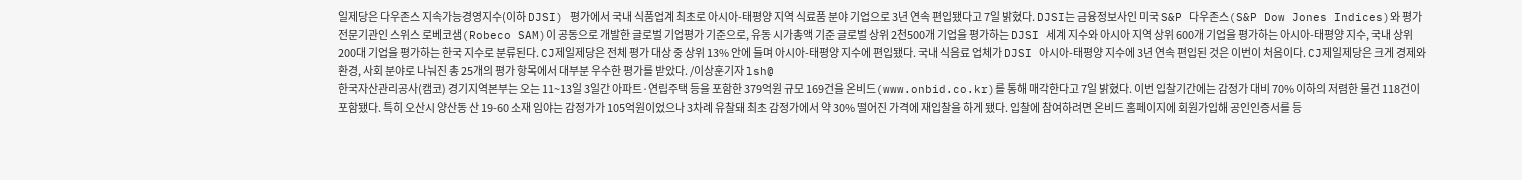일제당은 다우존스 지속가능경영지수(이하 DJSI) 평가에서 국내 식품업계 최초로 아시아-태평양 지역 식료품 분야 기업으로 3년 연속 편입됐다고 7일 밝혔다. DJSI는 금융정보사인 미국 S&P 다우존스(S&P Dow Jones Indices)와 평가 전문기관인 스위스 로베코샘(Robeco SAM)이 공동으로 개발한 글로벌 기업평가 기준으로, 유동 시가총액 기준 글로벌 상위 2천500개 기업을 평가하는 DJSI 세계 지수와 아시아 지역 상위 600개 기업을 평가하는 아시아-태평양 지수, 국내 상위 200대 기업을 평가하는 한국 지수로 분류된다. CJ제일제당은 전체 평가 대상 중 상위 13% 안에 들며 아시아-태평양 지수에 편입됐다. 국내 식음료 업체가 DJSI 아시아-태평양 지수에 3년 연속 편입된 것은 이번이 처음이다. CJ제일제당은 크게 경제와 환경, 사회 분야로 나눠진 총 25개의 평가 항목에서 대부분 우수한 평가를 받았다. /이상훈기자 lsh@
한국자산관리공사(캠코) 경기지역본부는 오는 11~13일 3일간 아파트·연립주택 등을 포함한 379억원 규모 169건을 온비드(www.onbid.co.kr)를 통해 매각한다고 7일 밝혔다. 이번 입찰기간에는 감정가 대비 70% 이하의 저렴한 물건 118건이 포함됐다. 특히 오산시 양산동 산 19-60 소재 임야는 감정가가 105억원이었으나 3차례 유찰돼 최초 감정가에서 약 30% 떨어진 가격에 재입찰을 하게 됐다. 입찰에 참여하려면 온비드 홈페이지에 회원가입해 공인인증서를 등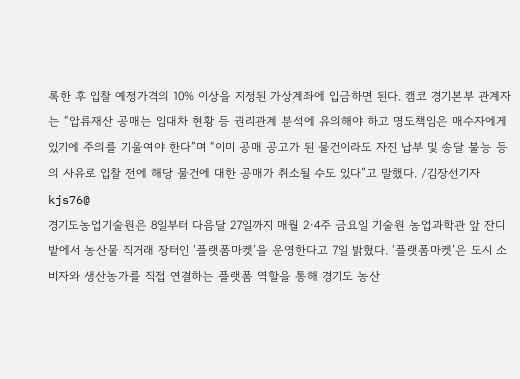록한 후 입찰 예정가격의 10% 이상을 지정된 가상계좌에 입금하면 된다. 캠코 경기본부 관계자는 “압류재산 공매는 임대차 현황 등 권리관계 분석에 유의해야 하고 명도책임은 매수자에게 있기에 주의를 기울여야 한다”며 “이미 공매 공고가 된 물건이라도 자진 납부 및 송달 불능 등의 사유로 입찰 전에 해당 물건에 대한 공매가 취소될 수도 있다”고 말했다. /김장선기자 kjs76@
경기도농업기술원은 8일부터 다음달 27일까지 매월 2·4주 금요일 기술원 농업과학관 앞 잔디밭에서 농산물 직거래 장터인 ‘플랫폼마켓’을 운영한다고 7일 밝혔다. ‘플랫폼마켓’은 도시 소비자와 생산농가를 직접 연결하는 플랫폼 역할을 통해 경기도 농산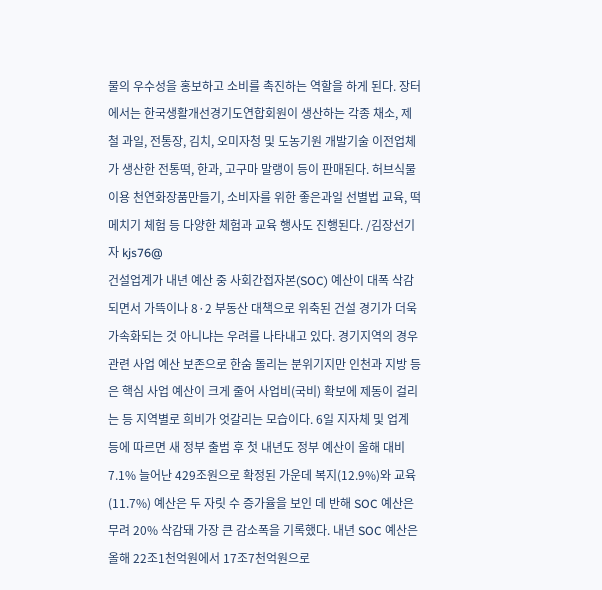물의 우수성을 홍보하고 소비를 촉진하는 역할을 하게 된다. 장터에서는 한국생활개선경기도연합회원이 생산하는 각종 채소, 제철 과일, 전통장, 김치, 오미자청 및 도농기원 개발기술 이전업체가 생산한 전통떡, 한과, 고구마 말랭이 등이 판매된다. 허브식물이용 천연화장품만들기, 소비자를 위한 좋은과일 선별법 교육, 떡메치기 체험 등 다양한 체험과 교육 행사도 진행된다. /김장선기자 kjs76@
건설업계가 내년 예산 중 사회간접자본(SOC) 예산이 대폭 삭감되면서 가뜩이나 8·2 부동산 대책으로 위축된 건설 경기가 더욱 가속화되는 것 아니냐는 우려를 나타내고 있다. 경기지역의 경우 관련 사업 예산 보존으로 한숨 돌리는 분위기지만 인천과 지방 등은 핵심 사업 예산이 크게 줄어 사업비(국비) 확보에 제동이 걸리는 등 지역별로 희비가 엇갈리는 모습이다. 6일 지자체 및 업계 등에 따르면 새 정부 출범 후 첫 내년도 정부 예산이 올해 대비 7.1% 늘어난 429조원으로 확정된 가운데 복지(12.9%)와 교육(11.7%) 예산은 두 자릿 수 증가율을 보인 데 반해 SOC 예산은 무려 20% 삭감돼 가장 큰 감소폭을 기록했다. 내년 SOC 예산은 올해 22조1천억원에서 17조7천억원으로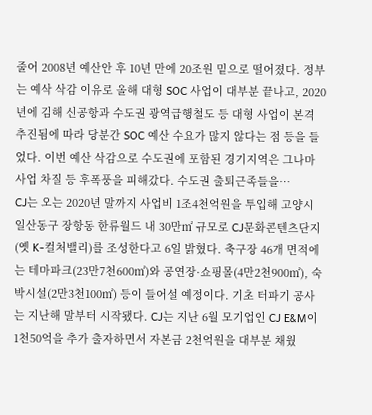줄어 2008년 예산안 후 10년 만에 20조원 밑으로 떨어졌다. 정부는 예삭 삭감 이유로 올해 대형 SOC 사업이 대부분 끝나고, 2020년에 김해 신공항과 수도권 광역급행철도 등 대형 사업이 본격 추진됨에 따라 당분간 SOC 예산 수요가 많지 않다는 점 등을 들었다. 이번 예산 삭감으로 수도권에 포함된 경기지역은 그나마 사업 차질 등 후폭풍을 피해갔다. 수도권 출퇴근족들을…
CJ는 오는 2020년 말까지 사업비 1조4천억원을 투입해 고양시 일산동구 장항동 한류월드 내 30만㎡ 규모로 CJ문화콘텐츠단지(옛 K-컬처밸리)를 조성한다고 6일 밝혔다. 축구장 46개 면적에는 테마파크(23만7천600㎡)와 공연장·쇼핑몰(4만2천900㎡), 숙박시설(2만3천100㎡) 등이 들어설 예정이다. 기초 터파기 공사는 지난해 말부터 시작됐다. CJ는 지난 6월 모기업인 CJ E&M이 1천50억을 추가 출자하면서 자본금 2천억원을 대부분 채웠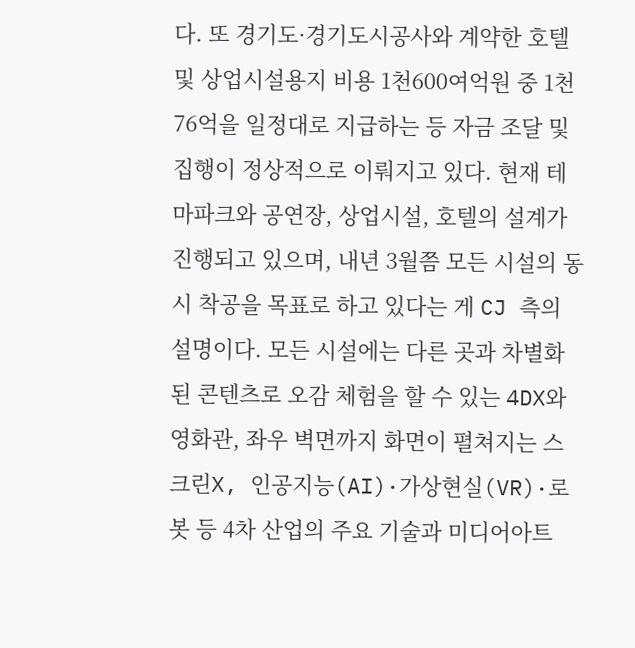다. 또 경기도·경기도시공사와 계약한 호텔 및 상업시설용지 비용 1천600여억원 중 1천76억을 일정대로 지급하는 등 자금 조달 및 집행이 정상적으로 이뤄지고 있다. 현재 테마파크와 공연장, 상업시설, 호텔의 설계가 진행되고 있으며, 내년 3월쯤 모든 시설의 동시 착공을 목표로 하고 있다는 게 CJ 측의 설명이다. 모든 시설에는 다른 곳과 차별화된 콘텐츠로 오감 체험을 할 수 있는 4DX와 영화관, 좌우 벽면까지 화면이 펼쳐지는 스크린X, 인공지능(AI)·가상현실(VR)·로봇 등 4차 산업의 주요 기술과 미디어아트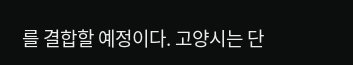를 결합할 예정이다. 고양시는 단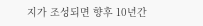지가 조성되면 향후 10년간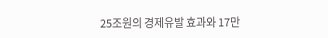25조원의 경제유발 효과와 17만